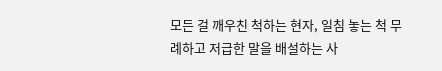모든 걸 깨우친 척하는 현자, 일침 놓는 척 무례하고 저급한 말을 배설하는 사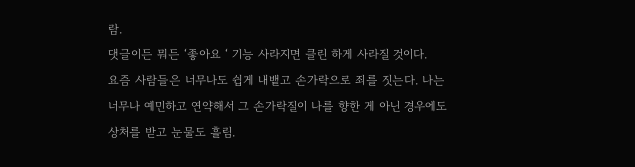람.
댓글이든 뭐든 ‘좋아요 ‘ 기능 사라지면 클린 하게 사라질 것이다.
요즘 사람들은 너무나도 쉽게 내뱉고 손가락으로 죄를 짓는다. 나는 너무나 예민하고 연약해서 그 손가락질이 나를 향한 게 아닌 경우에도 상처를 받고 눈물도 흘림.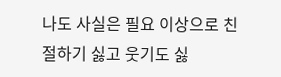나도 사실은 필요 이상으로 친절하기 싫고 웃기도 싫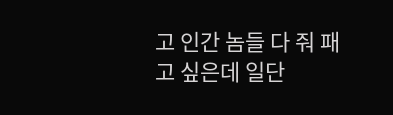고 인간 놈들 다 줘 패고 싶은데 일단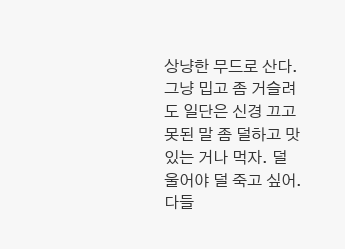상냥한 무드로 산다. 그냥 밉고 좀 거슬려도 일단은 신경 끄고 못된 말 좀 덜하고 맛있는 거나 먹자. 덜 울어야 덜 죽고 싶어. 다들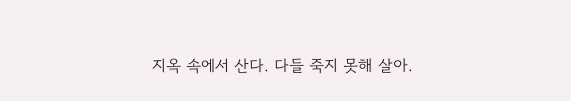지옥 속에서 산다. 다들 죽지 못해 살아.